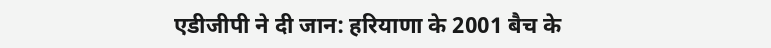एडीजीपी ने दी जान: हरियाणा के 2001 बैच के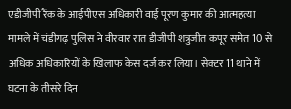एडीजीपी रैंक के आईपीएस अधिकारी वाई पूरण कुमार की आत्महत्या मामले में चंडीगढ़ पुलिस ने वीरवार रात डीजीपी शत्रुजीत कपूर समेत 10 से अधिक अधिकारियों के खिलाफ केस दर्ज कर लिया। सेक्टर 11 थाने में घटना के तीसरे दिन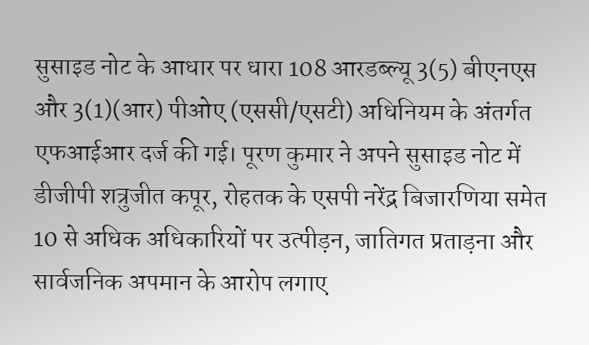सुसाइड नोट के आधार पर धारा 108 आरडब्ल्यू 3(5) बीएनएस और 3(1)(आर) पीओए (एससी/एसटी) अधिनियम के अंतर्गत एफआईआर दर्ज की गई। पूरण कुमार ने अपने सुसाइड नोट में डीजीपी शत्रुजीत कपूर, रोहतक के एसपी नरेंद्र बिजारणिया समेत 10 से अधिक अधिकारियों पर उत्पीड़न, जातिगत प्रताड़ना और सार्वजनिक अपमान के आरोप लगाए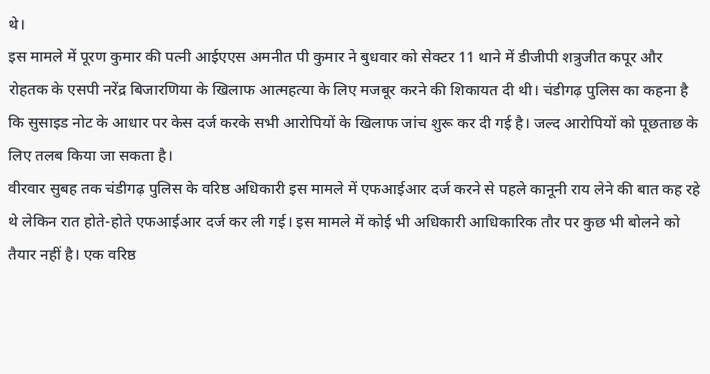थे।
इस मामले में पूरण कुमार की पत्नी आईएएस अमनीत पी कुमार ने बुधवार को सेक्टर 11 थाने में डीजीपी शत्रुजीत कपूर और रोहतक के एसपी नरेंद्र बिजारणिया के खिलाफ आत्महत्या के लिए मजबूर करने की शिकायत दी थी। चंडीगढ़ पुलिस का कहना है कि सुसाइड नोट के आधार पर केस दर्ज करके सभी आरोपियों के खिलाफ जांच शुरू कर दी गई है। जल्द आरोपियों को पूछताछ के लिए तलब किया जा सकता है।
वीरवार सुबह तक चंडीगढ़ पुलिस के वरिष्ठ अधिकारी इस मामले में एफआईआर दर्ज करने से पहले कानूनी राय लेने की बात कह रहे थे लेकिन रात होते-होते एफआईआर दर्ज कर ली गई। इस मामले में कोई भी अधिकारी आधिकारिक तौर पर कुछ भी बोलने को तैयार नहीं है। एक वरिष्ठ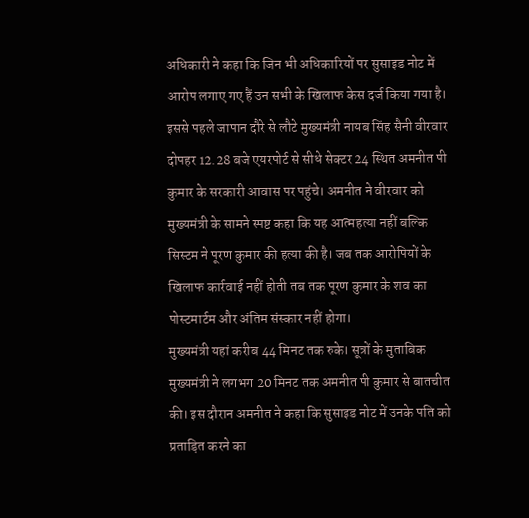अधिकारी ने कहा कि जिन भी अधिकारियों पर सुसाइड नोट में आरोप लगाए गए हैं उन सभी के खिलाफ केस दर्ज किया गया है।
इससे पहले जापान दौरे से लौटे मुख्यमंत्री नायब सिंह सैनी वीरवार दोपहर 12.28 बजे एयरपोर्ट से सीधे सेक्टर 24 स्थित अमनीत पी कुमार के सरकारी आवास पर पहुंचे। अमनीत ने वीरवार को मुख्यमंत्री के सामने स्पष्ट कहा कि यह आत्महत्या नहीं बल्कि सिस्टम ने पूरण कुमार की हत्या की है। जब तक आरोपियों के खिलाफ कार्रवाई नहीं होती तब तक पूरण कुमार के शव का पोस्टमार्टम और अंतिम संस्कार नहीं होगा।
मुख्यमंत्री यहां करीब 44 मिनट तक रुके। सूत्रों के मुताबिक मुख्यमंत्री ने लगभग 20 मिनट तक अमनीत पी कुमार से बातचीत की। इस दौरान अमनीत ने कहा कि सुसाइड नोट में उनके पति को प्रताड़ित करने का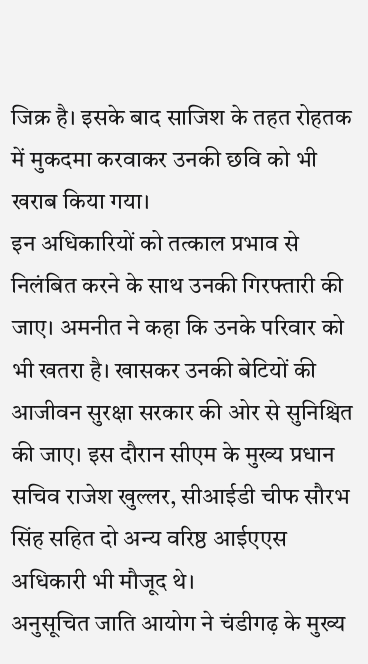जिक्र है। इसके बाद साजिश के तहत रोहतक में मुकदमा करवाकर उनकी छवि को भी खराब किया गया।
इन अधिकारियों को तत्काल प्रभाव से निलंबित करने के साथ उनकी गिरफ्तारी की जाए। अमनीत ने कहा कि उनके परिवार को भी खतरा है। खासकर उनकी बेटियों की आजीवन सुरक्षा सरकार की ओर से सुनिश्चित की जाए। इस दौरान सीएम के मुख्य प्रधान सचिव राजेश खुल्लर, सीआईडी चीफ सौरभ सिंह सहित दो अन्य वरिष्ठ आईएएस अधिकारी भी मौजूद थे।
अनुसूचित जाति आयोग ने चंडीगढ़ के मुख्य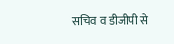सचिव व डीजीपी से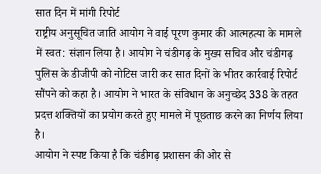सात दिन में मांगी रिपोर्ट
राष्ट्रीय अनुसूचित जाति आयोग ने वाई पूरण कुमार की आत्महत्या के मामले में स्वत: संज्ञान लिया है। आयोग ने चंडीगढ़ के मुख्य सचिव और चंडीगढ़ पुलिस के डीजीपी को नोटिस जारी कर सात दिनों के भीतर कार्रवाई रिपोर्ट सौंपने को कहा है। आयोग ने भारत के संविधान के अनुच्छेद 338 के तहत प्रदत्त शक्तियों का प्रयोग करते हुए मामले में पूछताछ करने का निर्णय लिया है।
आयोग ने स्पष्ट किया है कि चंडीगढ़ प्रशासन की ओर से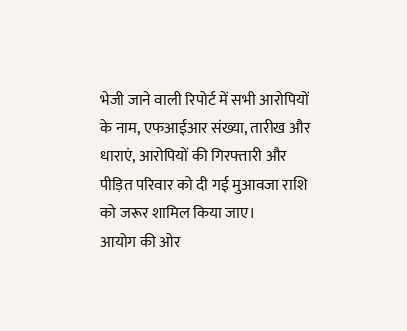भेजी जाने वाली रिपोर्ट में सभी आरोपियों के नाम, एफआईआर संख्या, तारीख और धाराएं, आरोपियों की गिरफ्तारी और पीड़ित परिवार को दी गई मुआवजा राशि को जरूर शामिल किया जाए।
आयोग की ओर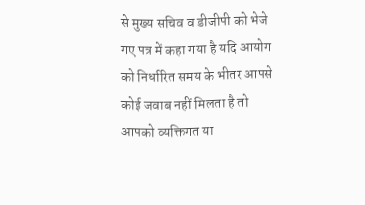से मुख्य सचिव व डीजीपी को भेजे गए पत्र में कहा गया है यदि आयोग को निर्धारित समय के भीतर आपसे कोई जवाब नहीं मिलता है तो आपको व्यक्तिगत या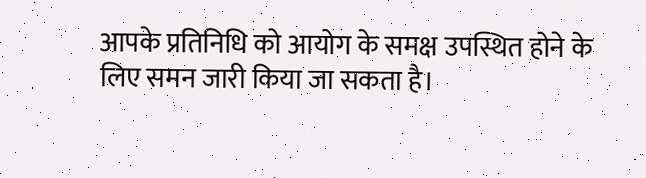आपके प्रतिनिधि को आयोग के समक्ष उपस्थित होने के लिए समन जारी किया जा सकता है।